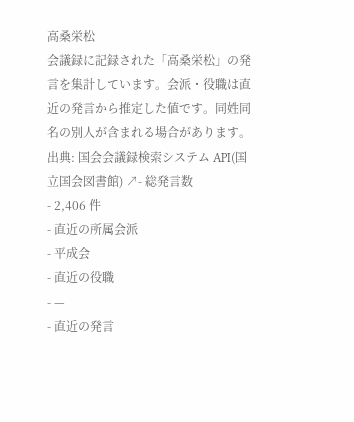高桑栄松
会議録に記録された「高桑栄松」の発言を集計しています。会派・役職は直近の発言から推定した値です。同姓同名の別人が含まれる場合があります。
出典: 国会会議録検索システム API(国立国会図書館) ↗- 総発言数
- 2,406 件
- 直近の所属会派
- 平成会
- 直近の役職
- —
- 直近の発言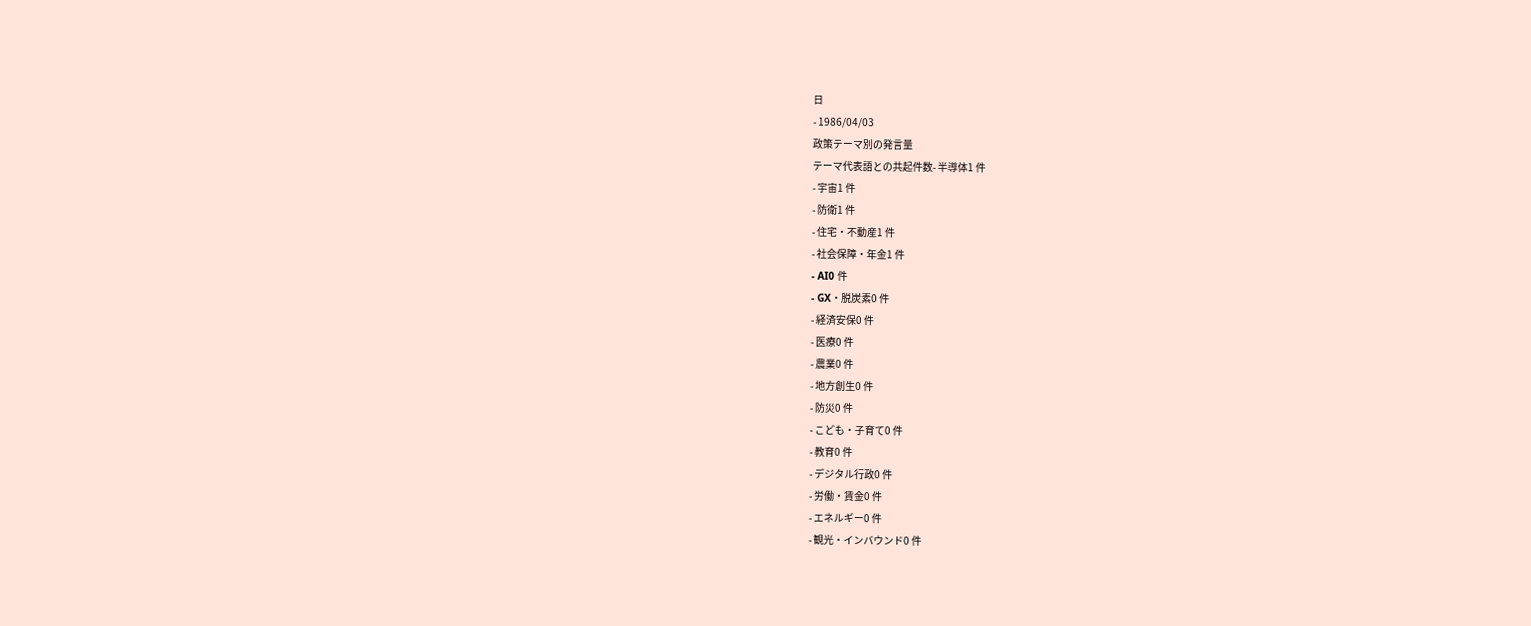日
- 1986/04/03
政策テーマ別の発言量
テーマ代表語との共起件数- 半導体1 件
- 宇宙1 件
- 防衛1 件
- 住宅・不動産1 件
- 社会保障・年金1 件
- AI0 件
- GX・脱炭素0 件
- 経済安保0 件
- 医療0 件
- 農業0 件
- 地方創生0 件
- 防災0 件
- こども・子育て0 件
- 教育0 件
- デジタル行政0 件
- 労働・賃金0 件
- エネルギー0 件
- 観光・インバウンド0 件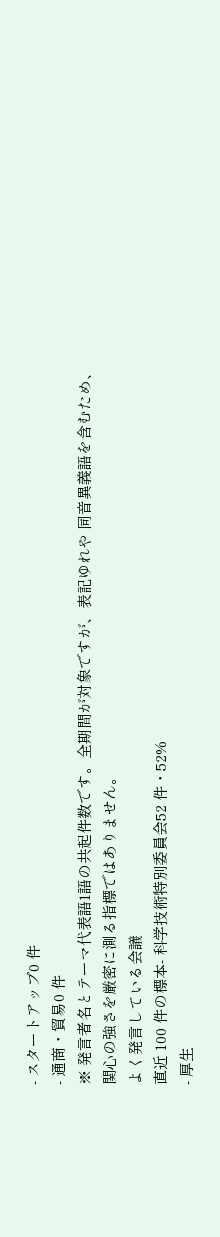- スタートアップ0 件
- 通商・貿易0 件
※ 発言者名とテーマ代表語1語の共起件数です。全期間が対象ですが、表記ゆれや 同音異義語を含むため、関心の強さを厳密に測る指標ではありません。
よく発言している会議
直近 100 件の標本- 科学技術特別委員会52 件・52%
- 厚生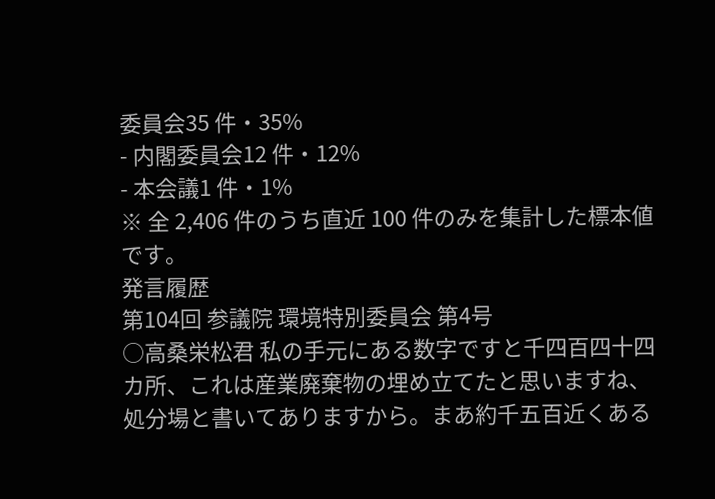委員会35 件・35%
- 内閣委員会12 件・12%
- 本会議1 件・1%
※ 全 2,406 件のうち直近 100 件のみを集計した標本値です。
発言履歴
第104回 参議院 環境特別委員会 第4号
○高桑栄松君 私の手元にある数字ですと千四百四十四カ所、これは産業廃棄物の埋め立てたと思いますね、処分場と書いてありますから。まあ約千五百近くある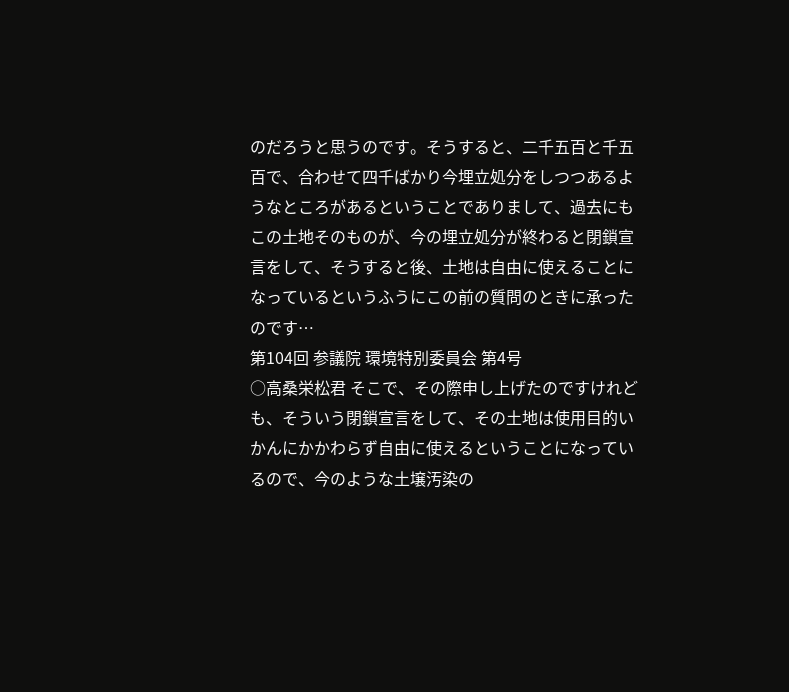のだろうと思うのです。そうすると、二千五百と千五百で、合わせて四千ばかり今埋立処分をしつつあるようなところがあるということでありまして、過去にもこの土地そのものが、今の埋立処分が終わると閉鎖宣言をして、そうすると後、土地は自由に使えることになっているというふうにこの前の質問のときに承ったのです…
第104回 参議院 環境特別委員会 第4号
○高桑栄松君 そこで、その際申し上げたのですけれども、そういう閉鎖宣言をして、その土地は使用目的いかんにかかわらず自由に使えるということになっているので、今のような土壌汚染の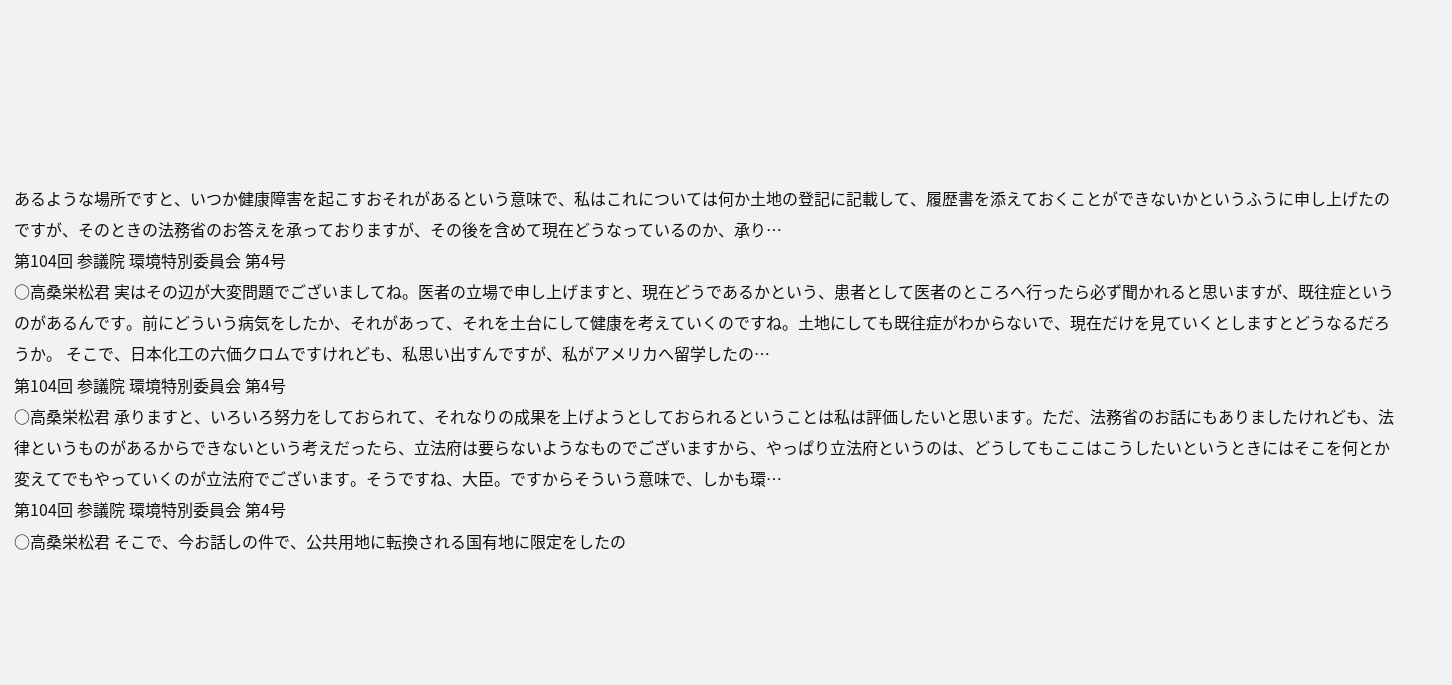あるような場所ですと、いつか健康障害を起こすおそれがあるという意味で、私はこれについては何か土地の登記に記載して、履歴書を添えておくことができないかというふうに申し上げたのですが、そのときの法務省のお答えを承っておりますが、その後を含めて現在どうなっているのか、承り…
第104回 参議院 環境特別委員会 第4号
○高桑栄松君 実はその辺が大変問題でございましてね。医者の立場で申し上げますと、現在どうであるかという、患者として医者のところへ行ったら必ず聞かれると思いますが、既往症というのがあるんです。前にどういう病気をしたか、それがあって、それを土台にして健康を考えていくのですね。土地にしても既往症がわからないで、現在だけを見ていくとしますとどうなるだろうか。 そこで、日本化工の六価クロムですけれども、私思い出すんですが、私がアメリカへ留学したの…
第104回 参議院 環境特別委員会 第4号
○高桑栄松君 承りますと、いろいろ努力をしておられて、それなりの成果を上げようとしておられるということは私は評価したいと思います。ただ、法務省のお話にもありましたけれども、法律というものがあるからできないという考えだったら、立法府は要らないようなものでございますから、やっぱり立法府というのは、どうしてもここはこうしたいというときにはそこを何とか変えてでもやっていくのが立法府でございます。そうですね、大臣。ですからそういう意味で、しかも環…
第104回 参議院 環境特別委員会 第4号
○高桑栄松君 そこで、今お話しの件で、公共用地に転換される国有地に限定をしたの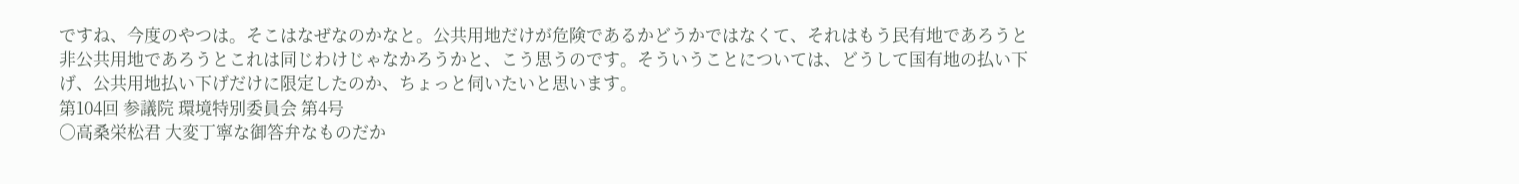ですね、今度のやつは。そこはなぜなのかなと。公共用地だけが危険であるかどうかではなくて、それはもう民有地であろうと非公共用地であろうとこれは同じわけじゃなかろうかと、こう思うのです。そういうことについては、どうして国有地の払い下げ、公共用地払い下げだけに限定したのか、ちょっと伺いたいと思います。
第104回 参議院 環境特別委員会 第4号
○高桑栄松君 大変丁寧な御答弁なものだか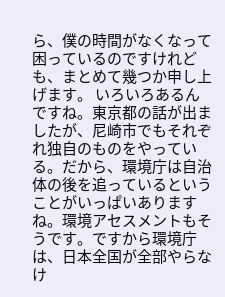ら、僕の時間がなくなって困っているのですけれども、まとめて幾つか申し上げます。 いろいろあるんですね。東京都の話が出ましたが、尼崎市でもそれぞれ独自のものをやっている。だから、環境庁は自治体の後を追っているということがいっぱいありますね。環境アセスメントもそうです。ですから環境庁は、日本全国が全部やらなけ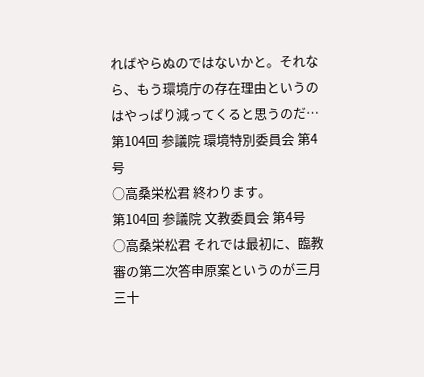ればやらぬのではないかと。それなら、もう環境庁の存在理由というのはやっぱり減ってくると思うのだ…
第104回 参議院 環境特別委員会 第4号
○高桑栄松君 終わります。
第104回 参議院 文教委員会 第4号
○高桑栄松君 それでは最初に、臨教審の第二次答申原案というのが三月三十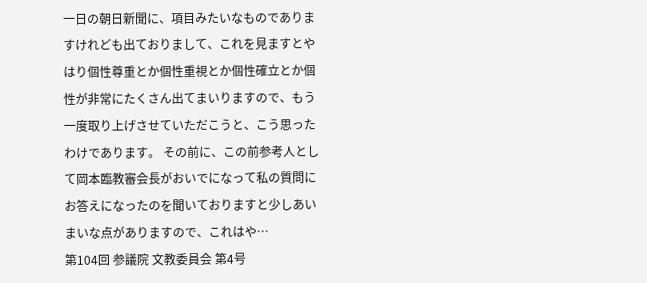一日の朝日新聞に、項目みたいなものでありますけれども出ておりまして、これを見ますとやはり個性尊重とか個性重視とか個性確立とか個性が非常にたくさん出てまいりますので、もう一度取り上げさせていただこうと、こう思ったわけであります。 その前に、この前参考人として岡本臨教審会長がおいでになって私の質問にお答えになったのを聞いておりますと少しあいまいな点がありますので、これはや…
第104回 参議院 文教委員会 第4号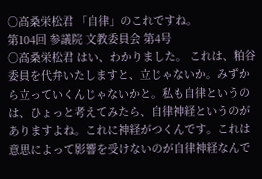○高桑栄松君 「自律」のこれですね。
第104回 参議院 文教委員会 第4号
○高桑栄松君 はい、わかりました。 これは、粕谷委員を代弁いたしますと、立じゃないか。みずから立っていくんじゃないかと。私も自律というのは、ひょっと考えてみたら、自律神経というのがありますよね。これに神経がつくんです。これは意思によって影響を受けないのが自律神経なんで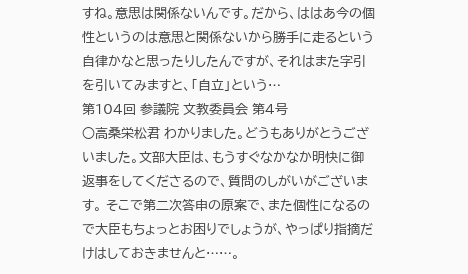すね。意思は関係ないんです。だから、ははあ今の個性というのは意思と関係ないから勝手に走るという自律かなと思ったりしたんですが、それはまた字引を引いてみますと、「自立」という…
第104回 参議院 文教委員会 第4号
○高桑栄松君 わかりました。どうもありがとうございました。文部大臣は、もうすぐなかなか明快に御返事をしてくださるので、質問のしがいがございます。 そこで第二次答申の原案で、また個性になるので大臣もちょっとお困りでしょうが、やっぱり指摘だけはしておきませんと……。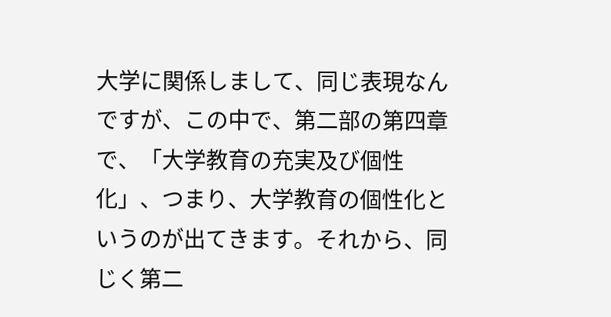大学に関係しまして、同じ表現なんですが、この中で、第二部の第四章で、「大学教育の充実及び個性化」、つまり、大学教育の個性化というのが出てきます。それから、同じく第二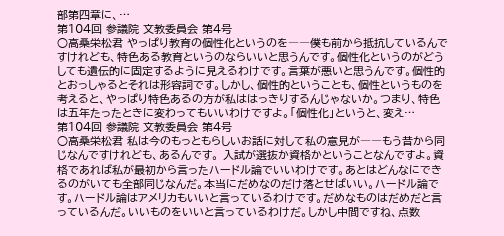部第四章に、…
第104回 参議院 文教委員会 第4号
○高桑栄松君 やっぱり教育の個性化というのを――僕も前から抵抗しているんですけれども、特色ある教育というのならいいと思うんです。個性化というのがどうしても遺伝的に固定するように見えるわけです。言葉が悪いと思うんです。個性的とおっしゃるとそれは形容詞です。しかし、個性的ということも、個性というものを考えると、やっぱり特色あるの方が私ははっきりするんじゃないか。つまり、特色は五年たったときに変わってもいいわけですよ。「個性化」というと、変え…
第104回 参議院 文教委員会 第4号
○高桑栄松君 私は今のもっともらしいお話に対して私の意見が――もう昔から同じなんですけれども、あるんです。 入試が選抜か資格かということなんですよ。資格であれば私が最初から言ったハードル論でいいわけです。あとはどんなにできるのがいても全部同じなんだ。本当にだめなのだけ落とせばいい。ハードル論です。ハードル論はアメリカもいいと言っているわけです。だめなものはだめだと言っているんだ。いいものをいいと言っているわけだ。しかし中間ですね、点数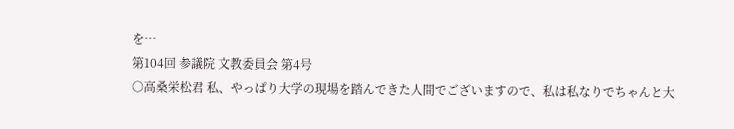を…
第104回 参議院 文教委員会 第4号
○高桑栄松君 私、やっぱり大学の現場を踏んできた人間でございますので、私は私なりでちゃんと大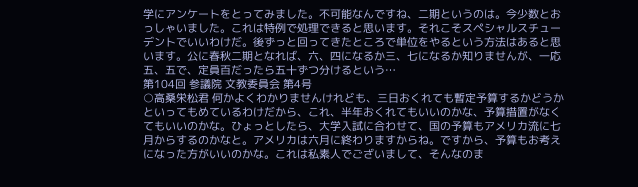学にアンケートをとってみました。不可能なんですね、二期というのは。今少数とおっしゃいました。これは特例で処理できると思います。それこそスペシャルスチューデントでいいわけだ。後ずっと回ってきたところで単位をやるという方法はあると思います。公に春秋二期となれば、六、四になるか三、七になるか知りませんが、一応五、五で、定員百だったら五十ずつ分けるという…
第104回 参議院 文教委員会 第4号
○高桑栄松君 何かよくわかりませんけれども、三日おくれても暫定予算するかどうかといってもめているわけだから、これ、半年おくれてもいいのかな、予算措置がなくてもいいのかな。ひょっとしたら、大学入試に合わせて、国の予算もアメリカ流に七月からするのかなと。アメリカは六月に終わりますからね。ですから、予算もお考えになった方がいいのかな。これは私素人でございまして、そんなのま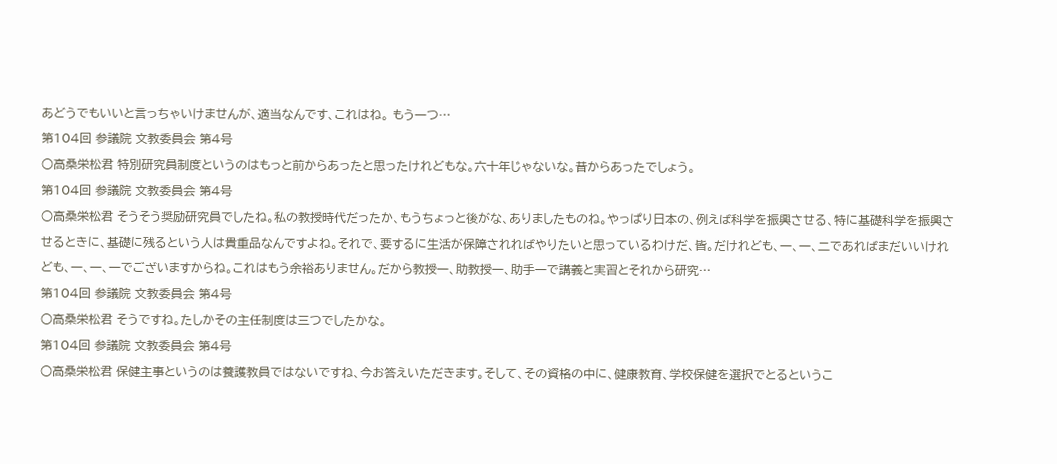あどうでもいいと言っちゃいけませんが、適当なんです、これはね。 もう一つ…
第104回 参議院 文教委員会 第4号
○高桑栄松君 特別研究員制度というのはもっと前からあったと思ったけれどもな。六十年じゃないな。昔からあったでしょう。
第104回 参議院 文教委員会 第4号
○高桑栄松君 そうそう奨励研究員でしたね。私の教授時代だったか、もうちょっと後がな、ありましたものね。やっぱり日本の、例えば科学を振興させる、特に基礎科学を振興させるときに、基礎に残るという人は貴重品なんですよね。それで、要するに生活が保障されればやりたいと思っているわけだ、皆。だけれども、一、一、二であればまだいいけれども、一、一、一でございますからね。これはもう余裕ありません。だから教授一、助教授一、助手一で講義と実習とそれから研究…
第104回 参議院 文教委員会 第4号
○高桑栄松君 そうですね。たしかその主任制度は三つでしたかな。
第104回 参議院 文教委員会 第4号
○高桑栄松君 保健主事というのは養護教員ではないですね、今お答えいただきます。そして、その資格の中に、健康教育、学校保健を選択でとるというこ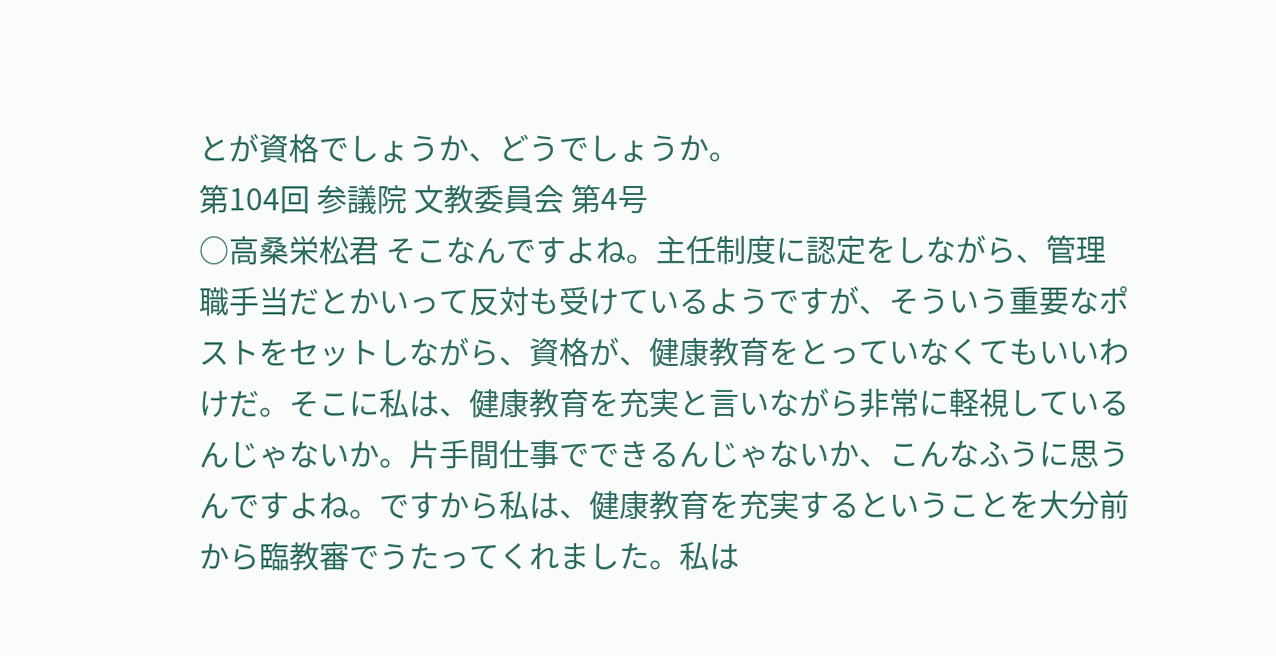とが資格でしょうか、どうでしょうか。
第104回 参議院 文教委員会 第4号
○高桑栄松君 そこなんですよね。主任制度に認定をしながら、管理職手当だとかいって反対も受けているようですが、そういう重要なポストをセットしながら、資格が、健康教育をとっていなくてもいいわけだ。そこに私は、健康教育を充実と言いながら非常に軽視しているんじゃないか。片手間仕事でできるんじゃないか、こんなふうに思うんですよね。ですから私は、健康教育を充実するということを大分前から臨教審でうたってくれました。私は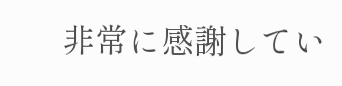非常に感謝してい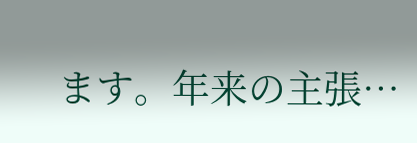ます。年来の主張…